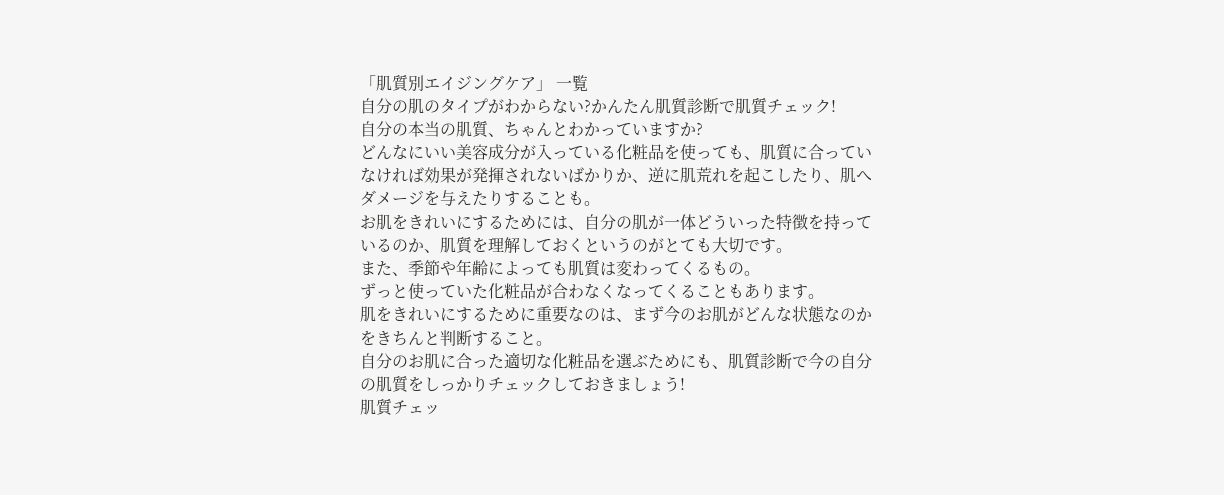「肌質別エイジングケア」 一覧
自分の肌のタイプがわからない?かんたん肌質診断で肌質チェック!
自分の本当の肌質、ちゃんとわかっていますか?
どんなにいい美容成分が入っている化粧品を使っても、肌質に合っていなければ効果が発揮されないばかりか、逆に肌荒れを起こしたり、肌へダメージを与えたりすることも。
お肌をきれいにするためには、自分の肌が一体どういった特徴を持っているのか、肌質を理解しておくというのがとても大切です。
また、季節や年齢によっても肌質は変わってくるもの。
ずっと使っていた化粧品が合わなくなってくることもあります。
肌をきれいにするために重要なのは、まず今のお肌がどんな状態なのかをきちんと判断すること。
自分のお肌に合った適切な化粧品を選ぶためにも、肌質診断で今の自分の肌質をしっかりチェックしておきましょう!
肌質チェッ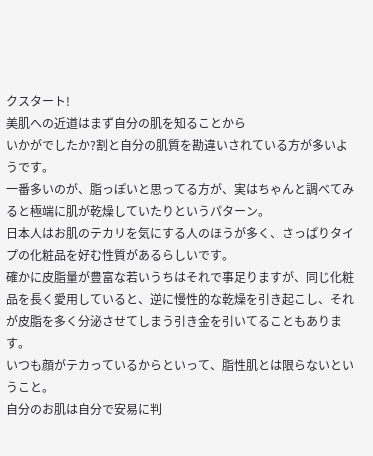クスタート!
美肌への近道はまず自分の肌を知ることから
いかがでしたか?割と自分の肌質を勘違いされている方が多いようです。
一番多いのが、脂っぽいと思ってる方が、実はちゃんと調べてみると極端に肌が乾燥していたりというパターン。
日本人はお肌のテカリを気にする人のほうが多く、さっぱりタイプの化粧品を好む性質があるらしいです。
確かに皮脂量が豊富な若いうちはそれで事足りますが、同じ化粧品を長く愛用していると、逆に慢性的な乾燥を引き起こし、それが皮脂を多く分泌させてしまう引き金を引いてることもあります。
いつも顔がテカっているからといって、脂性肌とは限らないということ。
自分のお肌は自分で安易に判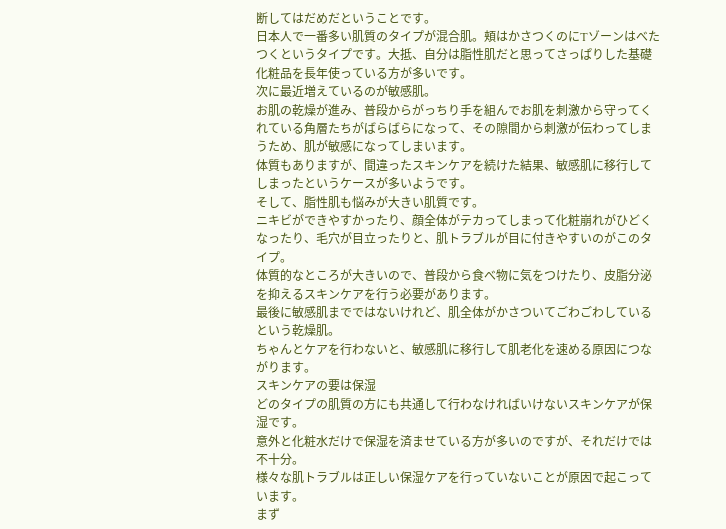断してはだめだということです。
日本人で一番多い肌質のタイプが混合肌。頬はかさつくのにTゾーンはべたつくというタイプです。大抵、自分は脂性肌だと思ってさっぱりした基礎化粧品を長年使っている方が多いです。
次に最近増えているのが敏感肌。
お肌の乾燥が進み、普段からがっちり手を組んでお肌を刺激から守ってくれている角層たちがばらばらになって、その隙間から刺激が伝わってしまうため、肌が敏感になってしまいます。
体質もありますが、間違ったスキンケアを続けた結果、敏感肌に移行してしまったというケースが多いようです。
そして、脂性肌も悩みが大きい肌質です。
ニキビができやすかったり、顔全体がテカってしまって化粧崩れがひどくなったり、毛穴が目立ったりと、肌トラブルが目に付きやすいのがこのタイプ。
体質的なところが大きいので、普段から食べ物に気をつけたり、皮脂分泌を抑えるスキンケアを行う必要があります。
最後に敏感肌までではないけれど、肌全体がかさついてごわごわしているという乾燥肌。
ちゃんとケアを行わないと、敏感肌に移行して肌老化を速める原因につながります。
スキンケアの要は保湿
どのタイプの肌質の方にも共通して行わなければいけないスキンケアが保湿です。
意外と化粧水だけで保湿を済ませている方が多いのですが、それだけでは不十分。
様々な肌トラブルは正しい保湿ケアを行っていないことが原因で起こっています。
まず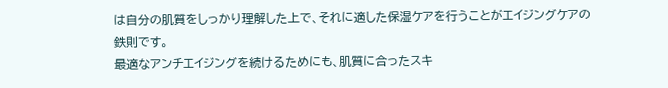は自分の肌質をしっかり理解した上で、それに適した保湿ケアを行うことがエイジングケアの鉄則です。
最適なアンチエイジングを続けるためにも、肌質に合ったスキ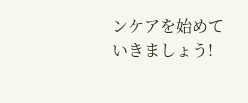ンケアを始めていきましょう!